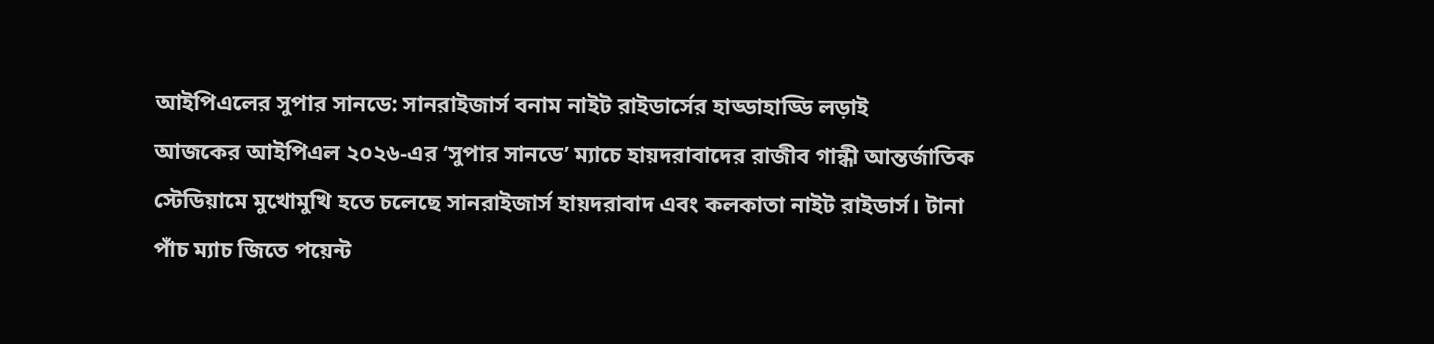আইপিএলের সুপার সানডে: সানরাইজার্স বনাম নাইট রাইডার্সের হাড্ডাহাড্ডি লড়াই
আজকের আইপিএল ২০২৬-এর ‘সুপার সানডে’ ম্যাচে হায়দরাবাদের রাজীব গান্ধী আন্তর্জাতিক স্টেডিয়ামে মুখোমুখি হতে চলেছে সানরাইজার্স হায়দরাবাদ এবং কলকাতা নাইট রাইডার্স। টানা পাঁচ ম্যাচ জিতে পয়েন্ট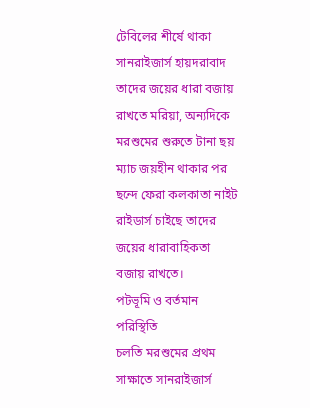টেবিলের শীর্ষে থাকা সানরাইজার্স হায়দরাবাদ তাদের জয়ের ধারা বজায় রাখতে মরিয়া, অন্যদিকে মরশুমের শুরুতে টানা ছয় ম্যাচ জয়হীন থাকার পর ছন্দে ফেরা কলকাতা নাইট রাইডার্স চাইছে তাদের জয়ের ধারাবাহিকতা বজায় রাখতে।
পটভূমি ও বর্তমান পরিস্থিতি
চলতি মরশুমের প্রথম সাক্ষাতে সানরাইজার্স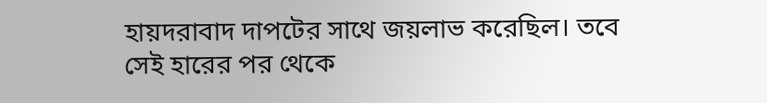হায়দরাবাদ দাপটের সাথে জয়লাভ করেছিল। তবে সেই হারের পর থেকে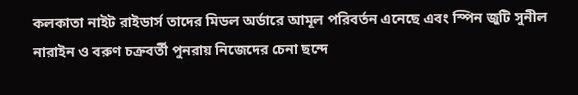কলকাতা নাইট রাইডার্স তাদের মিডল অর্ডারে আমূল পরিবর্তন এনেছে এবং স্পিন জুটি সুনীল নারাইন ও বরুণ চক্রবর্তী পুনরায় নিজেদের চেনা ছন্দে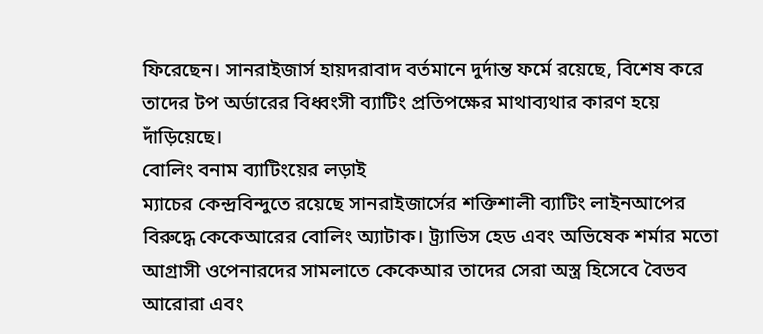ফিরেছেন। সানরাইজার্স হায়দরাবাদ বর্তমানে দুর্দান্ত ফর্মে রয়েছে, বিশেষ করে তাদের টপ অর্ডারের বিধ্বংসী ব্যাটিং প্রতিপক্ষের মাথাব্যথার কারণ হয়ে দাঁড়িয়েছে।
বোলিং বনাম ব্যাটিংয়ের লড়াই
ম্যাচের কেন্দ্রবিন্দুতে রয়েছে সানরাইজার্সের শক্তিশালী ব্যাটিং লাইনআপের বিরুদ্ধে কেকেআরের বোলিং অ্যাটাক। ট্র্যাভিস হেড এবং অভিষেক শর্মার মতো আগ্রাসী ওপেনারদের সামলাতে কেকেআর তাদের সেরা অস্ত্র হিসেবে বৈভব আরোরা এবং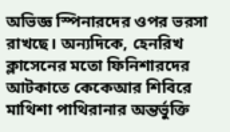অভিজ্ঞ স্পিনারদের ওপর ভরসা রাখছে। অন্যদিকে, হেনরিখ ক্লাসেনের মতো ফিনিশারদের আটকাতে কেকেআর শিবিরে মাথিশা পাথিরানার অন্তর্ভুক্তি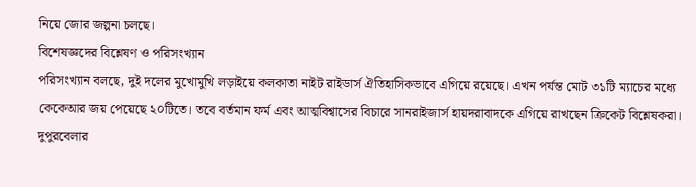নিয়ে জোর জল্পনা চলছে।
বিশেষজ্ঞদের বিশ্লেষণ ও পরিসংখ্যান
পরিসংখ্যান বলছে, দুই দলের মুখোমুখি লড়াইয়ে কলকাতা নাইট রাইডার্স ঐতিহাসিকভাবে এগিয়ে রয়েছে। এখন পর্যন্ত মোট ৩১টি ম্যাচের মধ্যে কেকেআর জয় পেয়েছে ২০টিতে। তবে বর্তমান ফর্ম এবং আত্মবিশ্বাসের বিচারে সানরাইজার্স হায়দরাবাদকে এগিয়ে রাখছেন ক্রিকেট বিশ্লেষকরা। দুপুরবেলার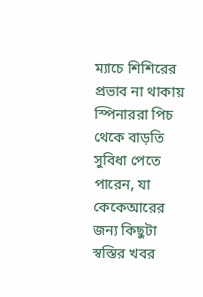ম্যাচে শিশিরের প্রভাব না থাকায় স্পিনাররা পিচ থেকে বাড়তি সুবিধা পেতে পারেন, যা কেকেআরের জন্য কিছুটা স্বস্তির খবর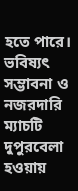হতে পারে।
ভবিষ্যৎ সম্ভাবনা ও নজরদারি
ম্যাচটি দুপুরবেলা হওয়ায়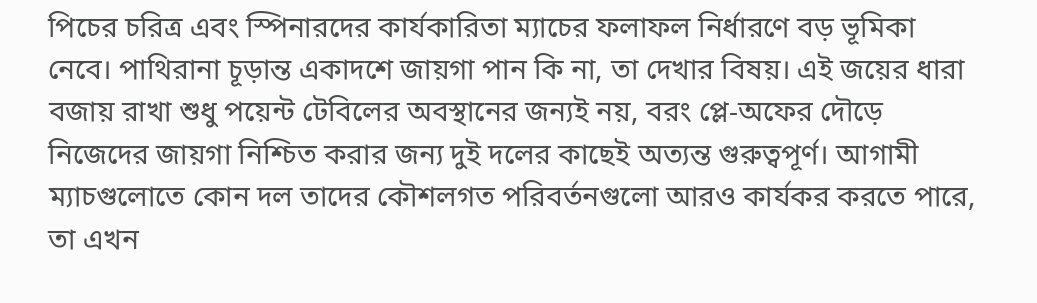পিচের চরিত্র এবং স্পিনারদের কার্যকারিতা ম্যাচের ফলাফল নির্ধারণে বড় ভূমিকা নেবে। পাথিরানা চূড়ান্ত একাদশে জায়গা পান কি না, তা দেখার বিষয়। এই জয়ের ধারা বজায় রাখা শুধু পয়েন্ট টেবিলের অবস্থানের জন্যই নয়, বরং প্লে-অফের দৌড়ে নিজেদের জায়গা নিশ্চিত করার জন্য দুই দলের কাছেই অত্যন্ত গুরুত্বপূর্ণ। আগামী ম্যাচগুলোতে কোন দল তাদের কৌশলগত পরিবর্তনগুলো আরও কার্যকর করতে পারে, তা এখন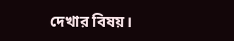দেখার বিষয়।